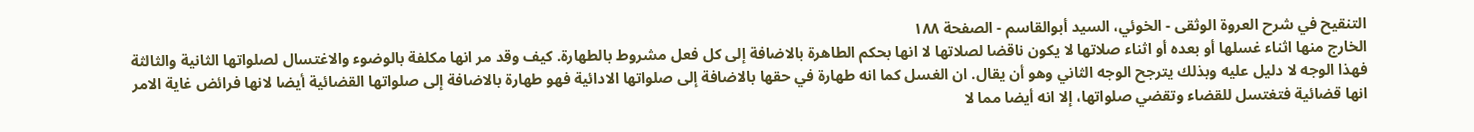التنقيح في شرح العروة الوثقى - الخوئي، السيد أبوالقاسم - الصفحة ١٨٨
الخارج منها اثناء غسلها أو بعده أو اثناء صلاتها لا يكون ناقضا لصلاتها لا انها بحكم الطاهرة بالاضافة إلى كل فعل مشروط بالطهارة. كيف وقد مر انها مكلفة بالوضوء والاغتسال لصلواتها الثانية والثالثة فهذا الوجه لا دليل عليه وبذلك يترجح الوجه الثاني وهو أن يقال. ان الغسل كما انه طهارة في حقها بالاضافة إلى صلواتها الادائية فهو طهارة بالاضافة إلى صلواتها القضائية أيضا لانها فرائض غاية الامر انها قضائية فتغتسل للقضاء وتقضي صلواتها، إلا انه أيضا مما لا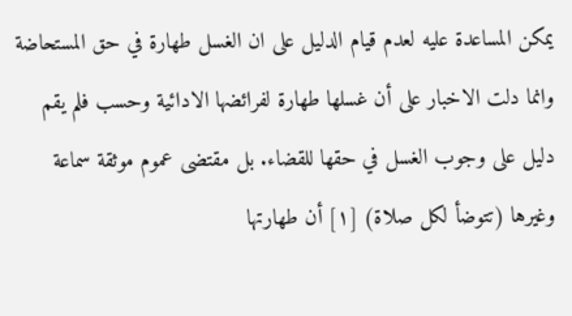يمكن المساعدة عليه لعدم قيام الدليل على ان الغسل طهارة في حق المستحاضة وانما دلت الاخبار على أن غسلها طهارة لفرائضها الادائية وحسب فلم يقم دليل على وجوب الغسل في حقها للقضاء. بل مقتضى عموم موثقة سماعة وغيرها (تتوضأ لكل صلاة) [١] أن طهارتها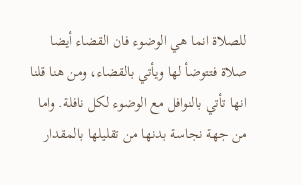للصلاة انما هي الوضوء فان القضاء أيضا صلاة فتتوضأ لها ويأتي بالقضاء، ومن هنا قلنا انها تأتي بالنوافل مع الوضوء لكل نافلة. واما من جهة نجاسة بدنها من تقليلها بالمقدار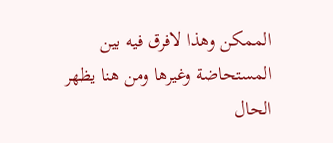الممكن وهذا لافرق فيه بين المستحاضة وغيرها ومن هنا يظهر الحال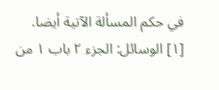في حكم المسألة الآتية أيضا.
[١] الوسائل: الجزء ٢ باب ١ من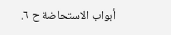أبواب الاستحاضة ح ٦.